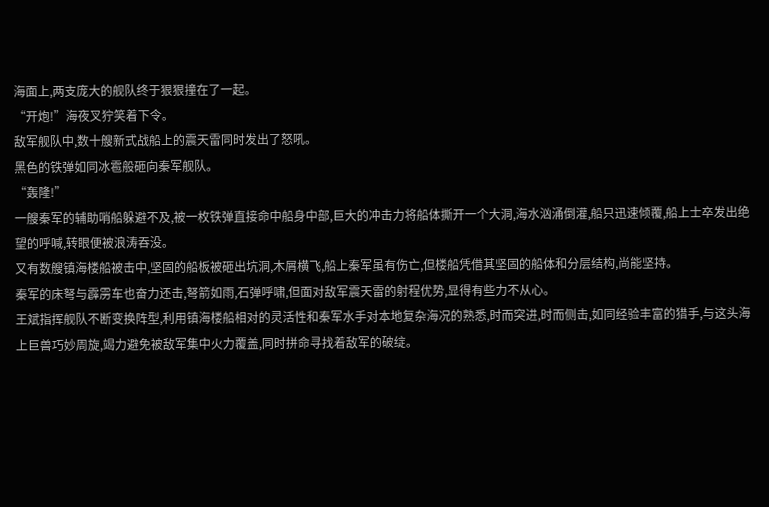海面上,两支庞大的舰队终于狠狠撞在了一起。
“开炮!”海夜叉狞笑着下令。
敌军舰队中,数十艘新式战船上的震天雷同时发出了怒吼。
黑色的铁弹如同冰雹般砸向秦军舰队。
“轰隆!”
一艘秦军的辅助哨船躲避不及,被一枚铁弹直接命中船身中部,巨大的冲击力将船体撕开一个大洞,海水汹涌倒灌,船只迅速倾覆,船上士卒发出绝望的呼喊,转眼便被浪涛吞没。
又有数艘镇海楼船被击中,坚固的船板被砸出坑洞,木屑横飞,船上秦军虽有伤亡,但楼船凭借其坚固的船体和分层结构,尚能坚持。
秦军的床弩与霹雳车也奋力还击,弩箭如雨,石弹呼啸,但面对敌军震天雷的射程优势,显得有些力不从心。
王斌指挥舰队不断变换阵型,利用镇海楼船相对的灵活性和秦军水手对本地复杂海况的熟悉,时而突进,时而侧击,如同经验丰富的猎手,与这头海上巨兽巧妙周旋,竭力避免被敌军集中火力覆盖,同时拼命寻找着敌军的破绽。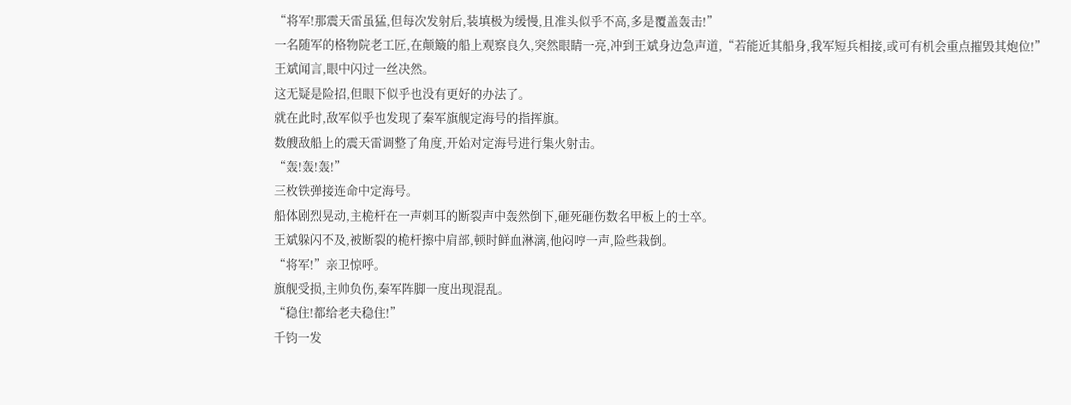“将军!那震天雷虽猛,但每次发射后,装填极为缓慢,且准头似乎不高,多是覆盖轰击!”
一名随军的格物院老工匠,在颠簸的船上观察良久,突然眼睛一亮,冲到王斌身边急声道,“若能近其船身,我军短兵相接,或可有机会重点摧毁其炮位!”
王斌闻言,眼中闪过一丝决然。
这无疑是险招,但眼下似乎也没有更好的办法了。
就在此时,敌军似乎也发现了秦军旗舰定海号的指挥旗。
数艘敌船上的震天雷调整了角度,开始对定海号进行集火射击。
“轰!轰!轰!”
三枚铁弹接连命中定海号。
船体剧烈晃动,主桅杆在一声刺耳的断裂声中轰然倒下,砸死砸伤数名甲板上的士卒。
王斌躲闪不及,被断裂的桅杆擦中肩部,顿时鲜血淋漓,他闷哼一声,险些栽倒。
“将军!”亲卫惊呼。
旗舰受损,主帅负伤,秦军阵脚一度出现混乱。
“稳住!都给老夫稳住!”
千钧一发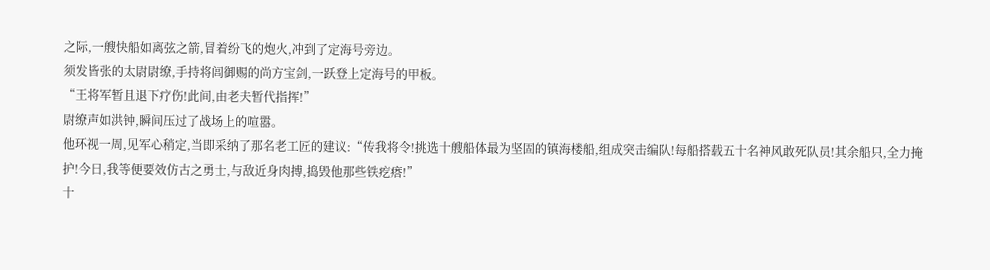之际,一艘快船如离弦之箭,冒着纷飞的炮火,冲到了定海号旁边。
须发皆张的太尉尉缭,手持将闾御赐的尚方宝剑,一跃登上定海号的甲板。
“王将军暂且退下疗伤!此间,由老夫暂代指挥!”
尉缭声如洪钟,瞬间压过了战场上的喧嚣。
他环视一周,见军心稍定,当即采纳了那名老工匠的建议:“传我将令!挑选十艘船体最为坚固的镇海楼船,组成突击编队!每船搭载五十名神风敢死队员!其余船只,全力掩护!今日,我等便要效仿古之勇士,与敌近身肉搏,捣毁他那些铁疙瘩!”
十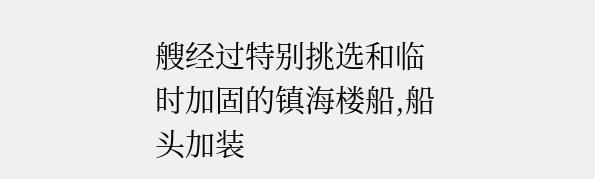艘经过特别挑选和临时加固的镇海楼船,船头加装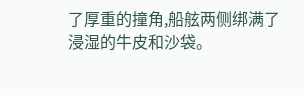了厚重的撞角,船舷两侧绑满了浸湿的牛皮和沙袋。